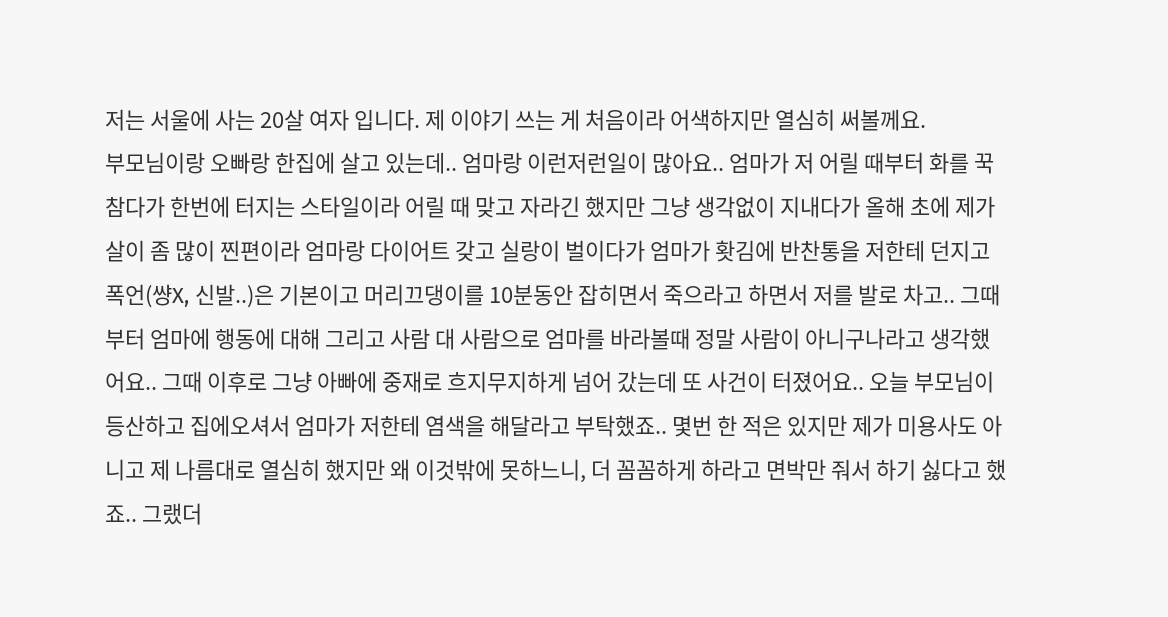저는 서울에 사는 20살 여자 입니다. 제 이야기 쓰는 게 처음이라 어색하지만 열심히 써볼께요.
부모님이랑 오빠랑 한집에 살고 있는데.. 엄마랑 이런저런일이 많아요.. 엄마가 저 어릴 때부터 화를 꾹참다가 한번에 터지는 스타일이라 어릴 때 맞고 자라긴 했지만 그냥 생각없이 지내다가 올해 초에 제가 살이 좀 많이 찐편이라 엄마랑 다이어트 갖고 실랑이 벌이다가 엄마가 홧김에 반찬통을 저한테 던지고 폭언(썅X, 신발..)은 기본이고 머리끄댕이를 10분동안 잡히면서 죽으라고 하면서 저를 발로 차고.. 그때부터 엄마에 행동에 대해 그리고 사람 대 사람으로 엄마를 바라볼때 정말 사람이 아니구나라고 생각했어요.. 그때 이후로 그냥 아빠에 중재로 흐지무지하게 넘어 갔는데 또 사건이 터졌어요.. 오늘 부모님이 등산하고 집에오셔서 엄마가 저한테 염색을 해달라고 부탁했죠.. 몇번 한 적은 있지만 제가 미용사도 아니고 제 나름대로 열심히 했지만 왜 이것밖에 못하느니, 더 꼼꼼하게 하라고 면박만 줘서 하기 싫다고 했죠.. 그랬더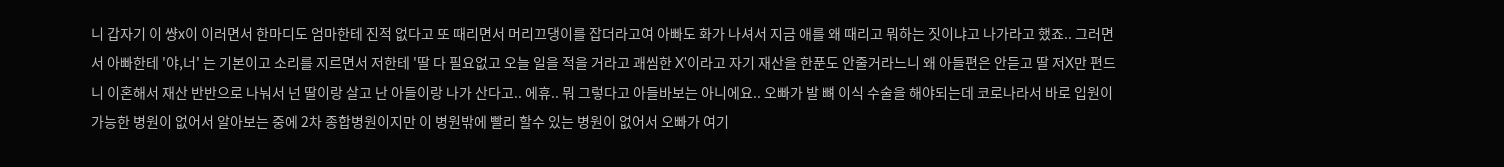니 갑자기 이 썅x이 이러면서 한마디도 엄마한테 진적 없다고 또 때리면서 머리끄댕이를 잡더라고여 아빠도 화가 나셔서 지금 애를 왜 때리고 뭐하는 짓이냐고 나가라고 했죠.. 그러면서 아빠한테 '야,너' 는 기본이고 소리를 지르면서 저한테 '딸 다 필요없고 오늘 일을 적을 거라고 괘씸한 X'이라고 자기 재산을 한푼도 안줄거라느니 왜 아들편은 안듣고 딸 저X만 편드니 이혼해서 재산 반반으로 나눠서 넌 딸이랑 살고 난 아들이랑 나가 산다고.. 에휴.. 뭐 그렇다고 아들바보는 아니에요.. 오빠가 발 뼈 이식 수술을 해야되는데 코로나라서 바로 입원이 가능한 병원이 없어서 알아보는 중에 2차 종합병원이지만 이 병원밖에 빨리 할수 있는 병원이 없어서 오빠가 여기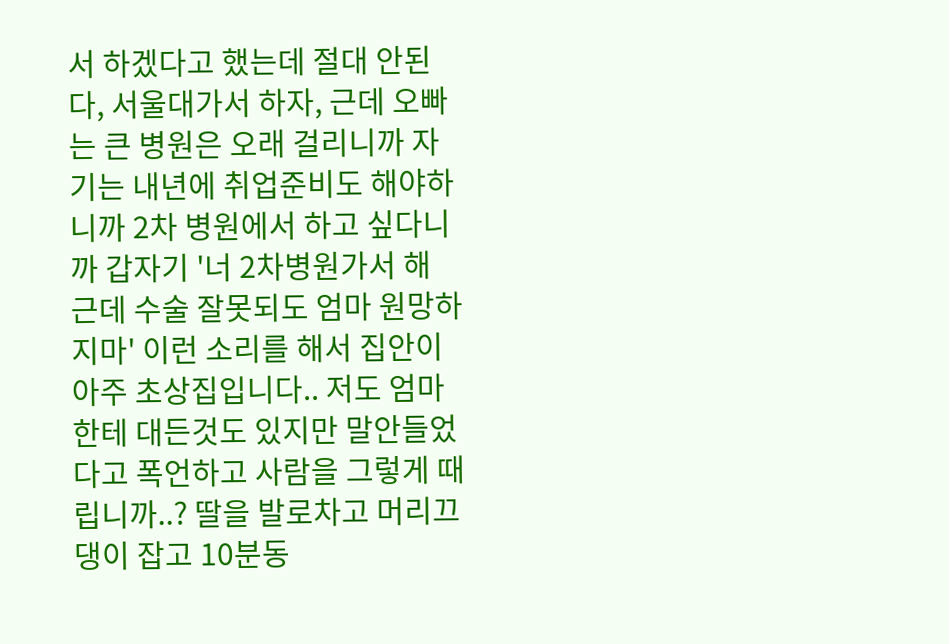서 하겠다고 했는데 절대 안된다, 서울대가서 하자, 근데 오빠는 큰 병원은 오래 걸리니까 자기는 내년에 취업준비도 해야하니까 2차 병원에서 하고 싶다니까 갑자기 '너 2차병원가서 해 근데 수술 잘못되도 엄마 원망하지마' 이런 소리를 해서 집안이 아주 초상집입니다.. 저도 엄마한테 대든것도 있지만 말안들었다고 폭언하고 사람을 그렇게 때립니까..? 딸을 발로차고 머리끄댕이 잡고 10분동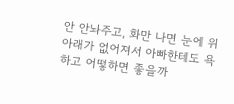안 안놔주고, 화만 나면 눈에 위아래가 없어져서 아빠한테도 욕하고 어떻하면 좋을까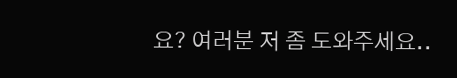요? 여러분 저 좀 도와주세요..